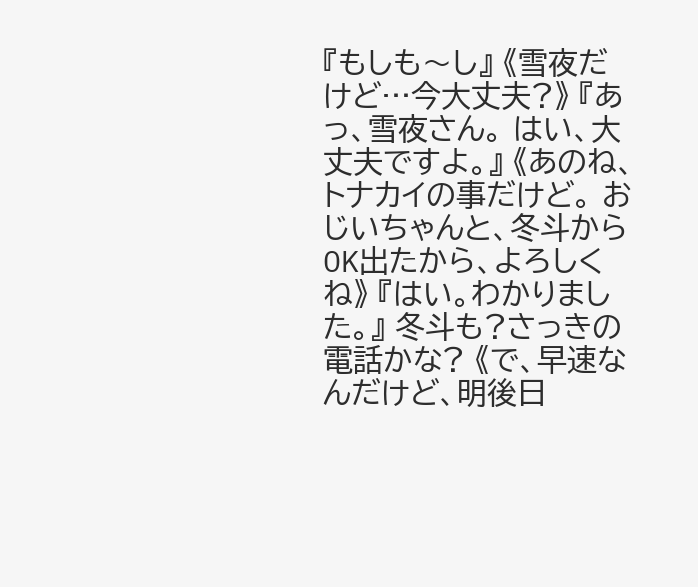『もしも〜し』 《雪夜だけど…今大丈夫?》 『あっ、雪夜さん。 はい、大丈夫ですよ。』 《あのね、トナカイの事だけど。 おじいちゃんと、冬斗からOK出たから、よろしくね》 『はい。わかりました。』 冬斗も?さっきの電話かな? 《で、早速なんだけど、明後日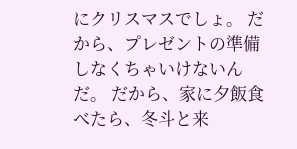にクリスマスでしょ。 だから、プレゼントの準備しなくちゃいけないんだ。 だから、家に夕飯食べたら、冬斗と来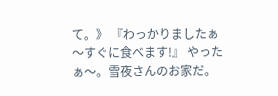て。》 『わっかりましたぁ〜すぐに食べます!』 やったぁ〜。雪夜さんのお家だ。